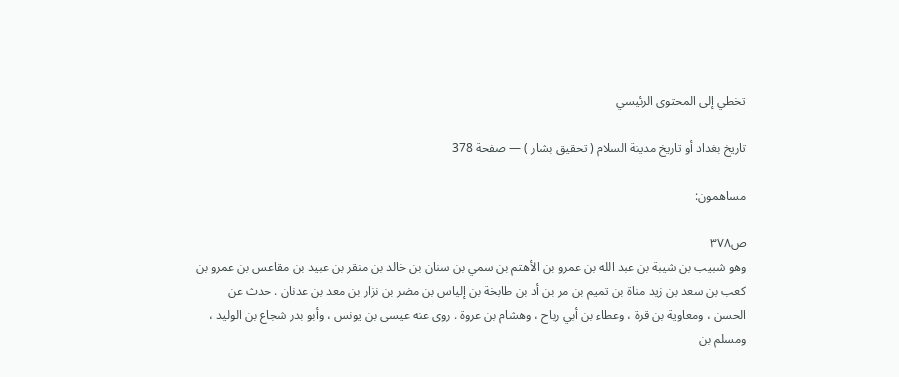تخطي إلى المحتوى الرئيسي

تاريخ بغداد أو تاريخ مدينة السلام ( تحقيق بشار ) — صفحة 378

مساهمون:

ص٣٧٨
وهو شبيب بن شيبة بن عبد الله بن عمرو بن الأهتم بن سمي بن سنان بن خالد بن منقر بن عبيد بن مقاعس بن عمرو بن كعب بن سعد بن زيد مناة بن تميم بن مر بن أد بن طابخة بن إلياس بن مضر بن نزار بن معد بن عدنان . حدث عن الحسن ، ومعاوية بن قرة ، وعطاء بن أبي رباح ، وهشام بن عروة . روى عنه عيسى بن يونس ، وأبو بدر شجاع بن الوليد ، ومسلم بن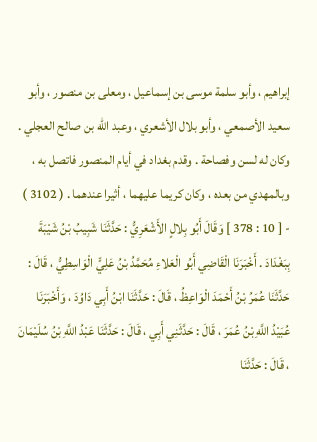إبراهيم ، وأبو سلمة موسى بن إسماعيل ، ومعلى بن منصور ، وأبو سعيد الأصمعي ، وأبو بلال الأشعري ، وعبد الله بن صالح العجلي . وكان له لسن وفصاحة . وقدم بغداد في أيام المنصور فاتصل به ، وبالمهدي من بعده ، وكان كريما عليهما ، أثيرا عندهما . ( 3102 ) - [ 10 : 378 ] وَقَالَ أَبُو بِلالٍ الأَشْعَرِيُّ : حَدَّثَنَا شَبِيبُ بْنُ شَيْبَةَ بِبَغْدَادَ . أَخْبَرَنَا الْقَاضِي أَبُو الْعَلاءِ مُحَمَّدُ بْنُ عَلِيٍّ الْوَاسِطِيُّ ، قَالَ : حَدَّثَنَا عُمَرُ بْنُ أَحْمَدَ الْوَاعِظُ ، قَالَ : حَدَّثَنَا ابْنُ أَبِي دَاوُدَ ، وَأَخْبَرَنَا عُبَيْدُ اللَّهِ بْنُ عُمَرَ ، قَالَ : حَدَّثَنِي أَبِي ، قَالَ : حَدَّثَنَا عَبْدُ اللَّهِ بْنُ سُلَيْمَانَ ، قَالَ : حَدَّثَنَا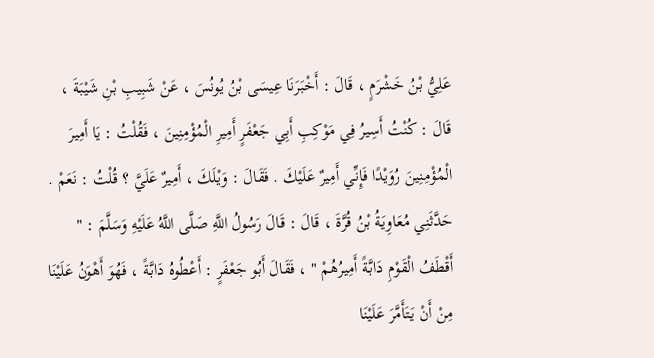عَلِيُّ بْنُ خَشْرَمٍ ، قَالَ : أَخْبَرَنَا عِيسَى بْنُ يُونُسَ ، عَنْ شَبِيبِ بْنِ شَيْبَةَ ، قَالَ : كُنْتُ أَسِيرُ فِي مَوْكِبِ أَبِي جَعْفَرٍ أَمِيرِ الْمُؤْمِنِينَ ، فَقُلْتُ : يَا أَمِيرَ الْمُؤْمِنِينَ رُوَيْدًا فَإِنِّي أَمِيرٌ عَلَيْكَ . فَقَالَ : وَيْلَكَ ، أَمِيرٌ عَلَيَّ ؟ قُلْتُ : نَعَمْ . حَدَّثَنِي مُعَاوِيَةُ بْنُ قُرَّةَ ، قَالَ : قَالَ رَسُولُ اللَّهِ صَلَّى اللَّهُ عَلَيْهِ وَسَلَّمَ : " أَقْطَفُ الْقَوْمِ دَابَّةً أَمِيرُهُمْ " ، فَقَالَ أَبُو جَعْفَرٍ : أَعْطُوهُ دَابَّةً ، فَهُوَ أَهْوَنُ عَلَيْنَا مِنْ أَنْ يَتَأَمَّرَ عَلَيْنَا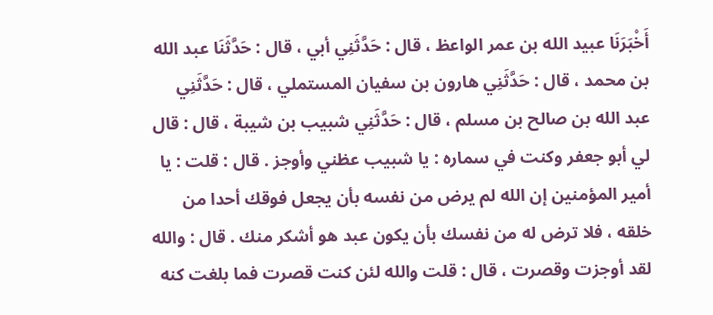أَخْبَرَنَا عبيد الله بن عمر الواعظ ، قال : حَدَّثَنِي أبي ، قال : حَدَّثَنَا عبد الله بن محمد ، قال : حَدَّثَنِي هارون بن سفيان المستملي ، قال : حَدَّثَنِي عبد الله بن صالح بن مسلم ، قال : حَدَّثَنِي شبيب بن شيبة ، قال : قال لي أبو جعفر وكنت في سماره : يا شبيب عظني وأوجز . قال : قلت : يا أمير المؤمنين إن الله لم يرض من نفسه بأن يجعل فوقك أحدا من خلقه ، فلا ترض له من نفسك بأن يكون عبد هو أشكر منك . قال : والله لقد أوجزت وقصرت ، قال : قلت والله لئن كنت قصرت فما بلغت كنه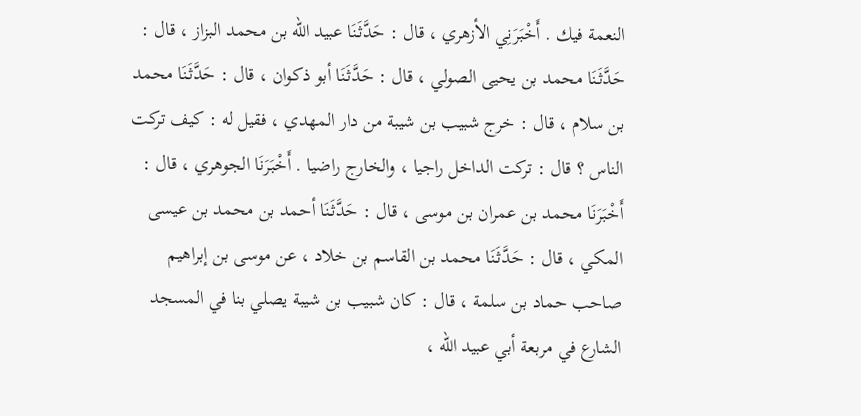النعمة فيك . أَخْبَرَنِي الأزهري ، قال : حَدَّثَنَا عبيد الله بن محمد البزاز ، قال : حَدَّثَنَا محمد بن يحيى الصولي ، قال : حَدَّثَنَا أبو ذكوان ، قال : حَدَّثَنَا محمد بن سلام ، قال : خرج شبيب بن شيبة من دار المهدي ، فقيل له : كيف تركت الناس ؟ قال : تركت الداخل راجيا ، والخارج راضيا . أَخْبَرَنَا الجوهري ، قال : أَخْبَرَنَا محمد بن عمران بن موسى ، قال : حَدَّثَنَا أحمد بن محمد بن عيسى المكي ، قال : حَدَّثَنَا محمد بن القاسم بن خلاد ، عن موسى بن إبراهيم صاحب حماد بن سلمة ، قال : كان شبيب بن شيبة يصلي بنا في المسجد الشارع في مربعة أبي عبيد الله ،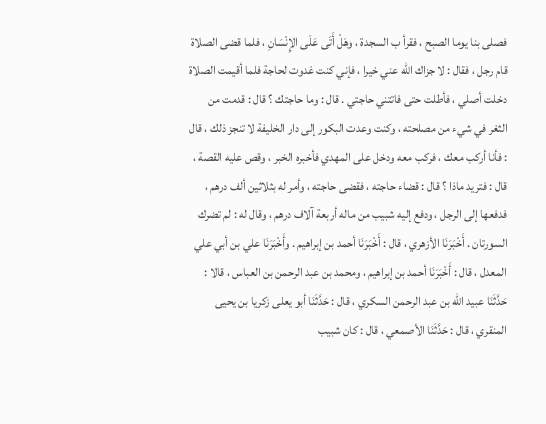فصلى بنا يوما الصبح ، فقرأ ب السجدة ، وهَلْ أَتَى عَلَى الإِنْسَانِ ، فلما قضى الصلاة قام رجل ، فقال : لا جزاك الله عني خيرا ، فإني كنت غدوت لحاجة فلما أقيمت الصلاة دخلت أصلي ، فأطلت حتى فاتتني حاجتي . قال : وما حاجتك ؟ قال : قدمت من الثغر في شيء من مصلحته ، وكنت وعدت البكور إلى دار الخليفة لا تنجز ذلك ، قال : فأنا أركب معك ، فركب معه ودخل على المهدي فأخبره الخبر ، وقص عليه القصة ، قال : فتريد ماذا ؟ قال : قضاء حاجته ، فقضى حاجته ، وأمر له بثلاثين ألف درهم ، فدفعها إلى الرجل ، ودفع إليه شبيب من ماله أربعة آلاف درهم ، وقال له : لم تضرك السورتان . أَخْبَرَنَا الأزهري ، قال : أَخْبَرَنَا أحمد بن إبراهيم . وأَخْبَرَنَا علي بن أبي علي المعدل ، قال : أَخْبَرَنَا أحمد بن إبراهيم ، ومحمد بن عبد الرحمن بن العباس ، قالا : حَدَّثَنَا عبيد الله بن عبد الرحمن السكري ، قال : حَدَّثَنَا أبو يعلى زكريا بن يحيى المنقري ، قال : حَدَّثَنَا الأصمعي ، قال : كان شبيب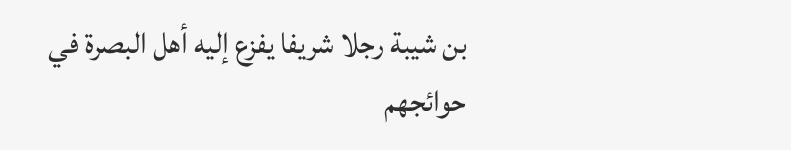بن شيبة رجلا شريفا يفزع إليه أهل البصرة في حوائجهم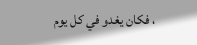، فكان يغدو في كل يوم